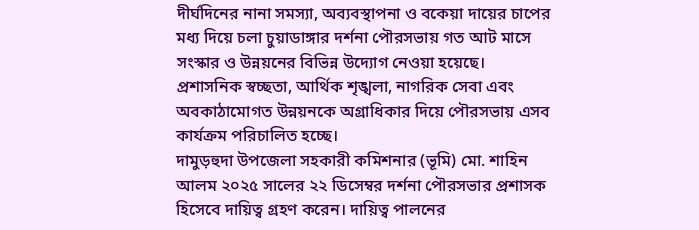দীর্ঘদিনের নানা সমস্যা, অব্যবস্থাপনা ও বকেয়া দায়ের চাপের মধ্য দিয়ে চলা চুয়াডাঙ্গার দর্শনা পৌরসভায় গত আট মাসে সংস্কার ও উন্নয়নের বিভিন্ন উদ্যোগ নেওয়া হয়েছে।
প্রশাসনিক স্বচ্ছতা, আর্থিক শৃঙ্খলা, নাগরিক সেবা এবং অবকাঠামোগত উন্নয়নকে অগ্রাধিকার দিয়ে পৌরসভায় এসব কার্যক্রম পরিচালিত হচ্ছে।
দামুড়হুদা উপজেলা সহকারী কমিশনার (ভূমি) মো. শাহিন আলম ২০২৫ সালের ২২ ডিসেম্বর দর্শনা পৌরসভার প্রশাসক হিসেবে দায়িত্ব গ্রহণ করেন। দায়িত্ব পালনের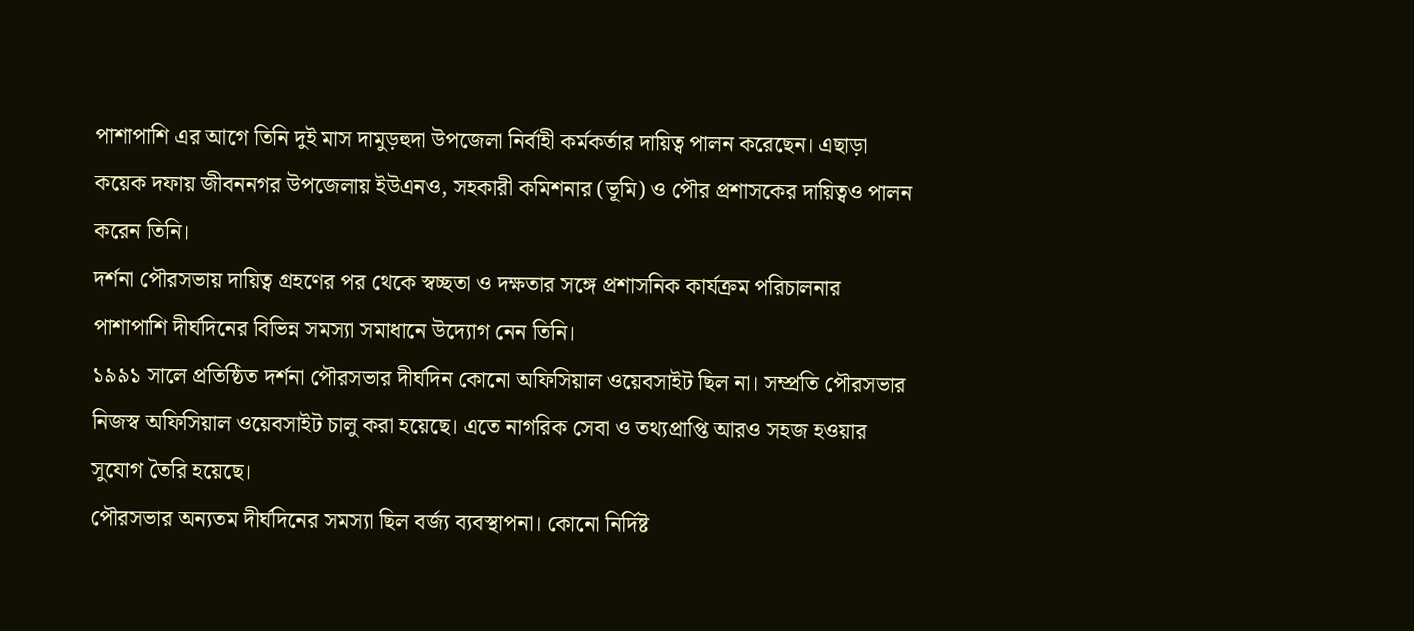পাশাপাশি এর আগে তিনি দুই মাস দামুড়হুদা উপজেলা নির্বাহী কর্মকর্তার দায়িত্ব পালন করেছেন। এছাড়া কয়েক দফায় জীবননগর উপজেলায় ইউএনও, সহকারী কমিশনার (ভূমি) ও পৌর প্রশাসকের দায়িত্বও পালন করেন তিনি।
দর্শনা পৌরসভায় দায়িত্ব গ্রহণের পর থেকে স্বচ্ছতা ও দক্ষতার সঙ্গে প্রশাসনিক কার্যক্রম পরিচালনার পাশাপাশি দীর্ঘদিনের বিভিন্ন সমস্যা সমাধানে উদ্যোগ নেন তিনি।
১৯৯১ সালে প্রতিষ্ঠিত দর্শনা পৌরসভার দীর্ঘদিন কোনো অফিসিয়াল ওয়েবসাইট ছিল না। সম্প্রতি পৌরসভার নিজস্ব অফিসিয়াল ওয়েবসাইট চালু করা হয়েছে। এতে নাগরিক সেবা ও তথ্যপ্রাপ্তি আরও সহজ হওয়ার সুযোগ তৈরি হয়েছে।
পৌরসভার অন্যতম দীর্ঘদিনের সমস্যা ছিল বর্জ্য ব্যবস্থাপনা। কোনো নির্দিষ্ট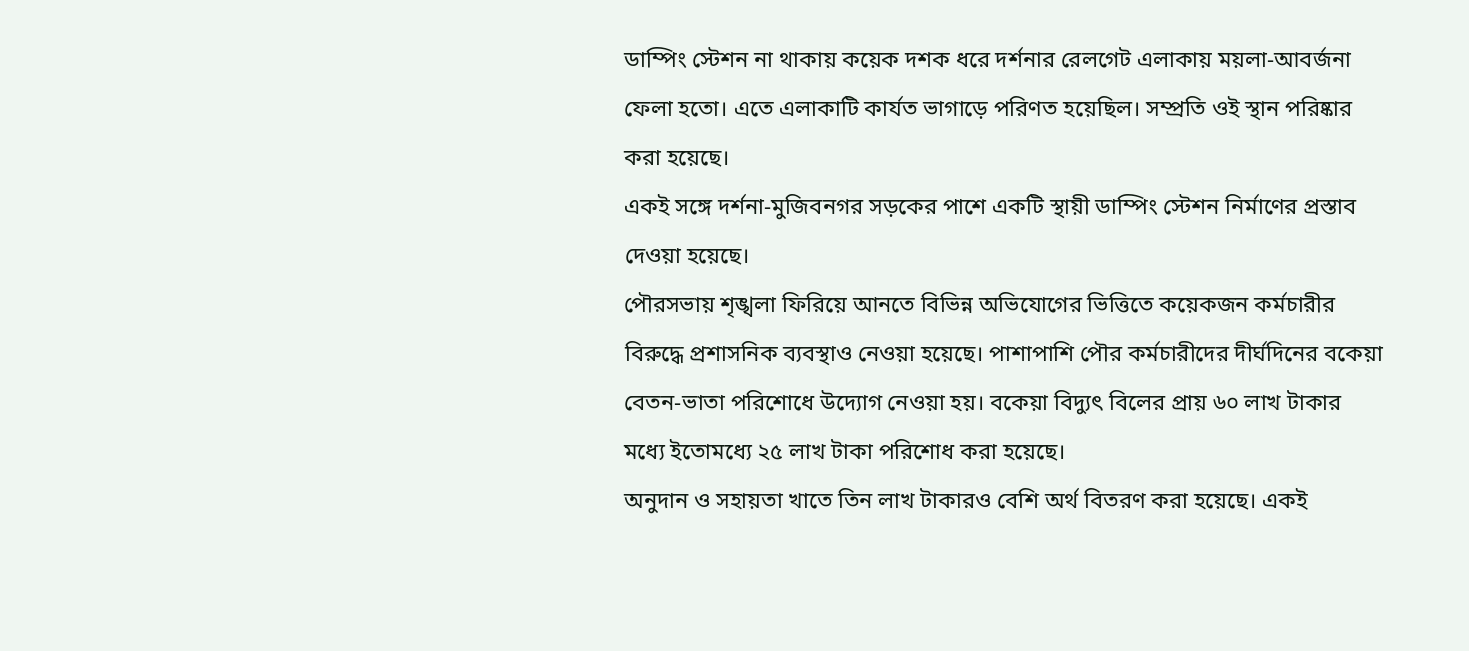ডাম্পিং স্টেশন না থাকায় কয়েক দশক ধরে দর্শনার রেলগেট এলাকায় ময়লা-আবর্জনা ফেলা হতো। এতে এলাকাটি কার্যত ভাগাড়ে পরিণত হয়েছিল। সম্প্রতি ওই স্থান পরিষ্কার করা হয়েছে।
একই সঙ্গে দর্শনা-মুজিবনগর সড়কের পাশে একটি স্থায়ী ডাম্পিং স্টেশন নির্মাণের প্রস্তাব দেওয়া হয়েছে।
পৌরসভায় শৃঙ্খলা ফিরিয়ে আনতে বিভিন্ন অভিযোগের ভিত্তিতে কয়েকজন কর্মচারীর বিরুদ্ধে প্রশাসনিক ব্যবস্থাও নেওয়া হয়েছে। পাশাপাশি পৌর কর্মচারীদের দীর্ঘদিনের বকেয়া বেতন-ভাতা পরিশোধে উদ্যোগ নেওয়া হয়। বকেয়া বিদ্যুৎ বিলের প্রায় ৬০ লাখ টাকার মধ্যে ইতোমধ্যে ২৫ লাখ টাকা পরিশোধ করা হয়েছে।
অনুদান ও সহায়তা খাতে তিন লাখ টাকারও বেশি অর্থ বিতরণ করা হয়েছে। একই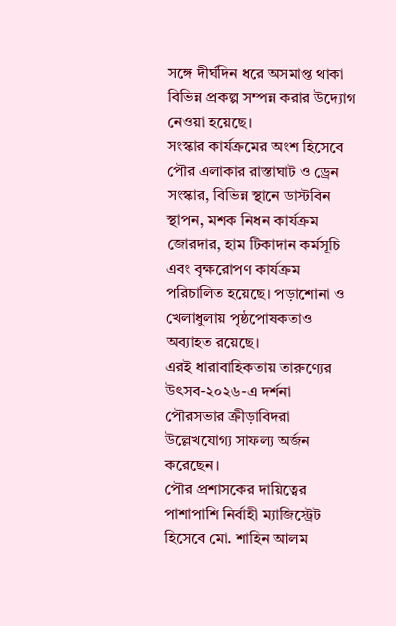সঙ্গে দীর্ঘদিন ধরে অসমাপ্ত থাকা বিভিন্ন প্রকল্প সম্পন্ন করার উদ্যোগ নেওয়া হয়েছে।
সংস্কার কার্যক্রমের অংশ হিসেবে পৌর এলাকার রাস্তাঘাট ও ড্রেন সংস্কার, বিভিন্ন স্থানে ডাস্টবিন স্থাপন, মশক নিধন কার্যক্রম জোরদার, হাম টিকাদান কর্মসূচি এবং বৃক্ষরোপণ কার্যক্রম পরিচালিত হয়েছে। পড়াশোনা ও খেলাধুলায় পৃষ্ঠপোষকতাও অব্যাহত রয়েছে।
এরই ধারাবাহিকতায় তারুণ্যের উৎসব-২০২৬-এ দর্শনা পৌরসভার ক্রীড়াবিদরা উল্লেখযোগ্য সাফল্য অর্জন করেছেন।
পৌর প্রশাসকের দায়িত্বের পাশাপাশি নির্বাহী ম্যাজিস্ট্রেট হিসেবে মো. শাহিন আলম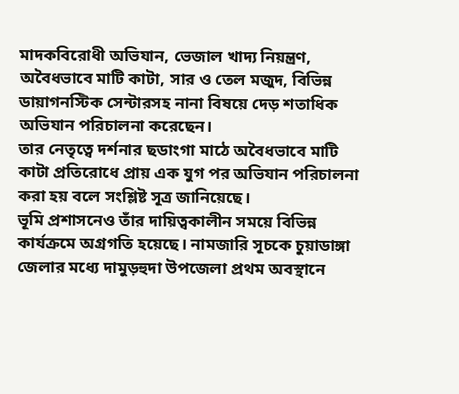মাদকবিরোধী অভিযান, ভেজাল খাদ্য নিয়ন্ত্রণ, অবৈধভাবে মাটি কাটা, সার ও তেল মজুদ, বিভিন্ন ডায়াগনস্টিক সেন্টারসহ নানা বিষয়ে দেড় শতাধিক অভিযান পরিচালনা করেছেন।
তার নেতৃত্বে দর্শনার ছডাংগা মাঠে অবৈধভাবে মাটি কাটা প্রতিরোধে প্রায় এক যুগ পর অভিযান পরিচালনা করা হয় বলে সংশ্লিষ্ট সূত্র জানিয়েছে।
ভূমি প্রশাসনেও তাঁর দায়িত্বকালীন সময়ে বিভিন্ন কার্যক্রমে অগ্রগতি হয়েছে। নামজারি সূচকে চুয়াডাঙ্গা জেলার মধ্যে দামুড়হুদা উপজেলা প্রথম অবস্থানে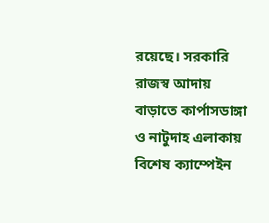রয়েছে। সরকারি রাজস্ব আদায় বাড়াতে কার্পাসডাঙ্গা ও নাটুদাহ এলাকায় বিশেষ ক্যাম্পেইন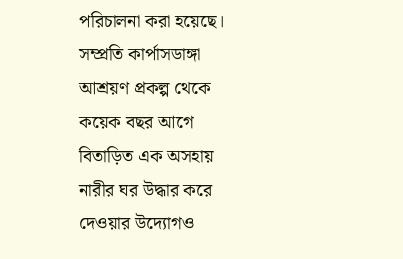পরিচালনা করা হয়েছে।
সম্প্রতি কার্পাসডাঙ্গা আশ্রয়ণ প্রকল্প থেকে কয়েক বছর আগে বিতাড়িত এক অসহায় নারীর ঘর উদ্ধার করে দেওয়ার উদ্যোগও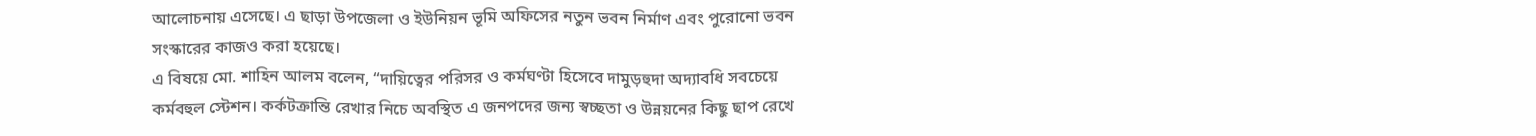আলোচনায় এসেছে। এ ছাড়া উপজেলা ও ইউনিয়ন ভূমি অফিসের নতুন ভবন নির্মাণ এবং পুরোনো ভবন সংস্কারের কাজও করা হয়েছে।
এ বিষয়ে মো. শাহিন আলম বলেন, “দায়িত্বের পরিসর ও কর্মঘণ্টা হিসেবে দামুড়হুদা অদ্যাবধি সবচেয়ে কর্মবহুল স্টেশন। কর্কটক্রান্তি রেখার নিচে অবস্থিত এ জনপদের জন্য স্বচ্ছতা ও উন্নয়নের কিছু ছাপ রেখে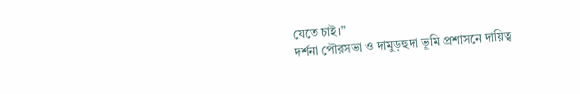যেতে চাই।”
দর্শনা পৌরসভা ও দামুড়হুদা ভূমি প্রশাসনে দায়িত্ব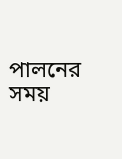পালনের সময়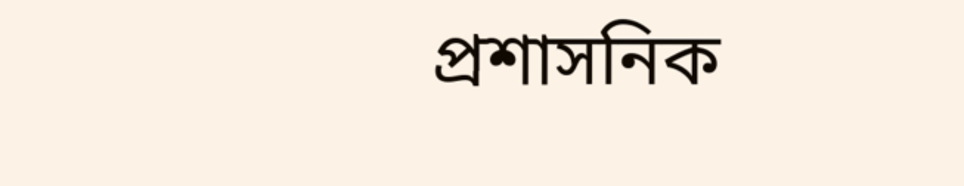প্রশাসনিক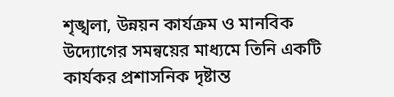শৃঙ্খলা, উন্নয়ন কার্যক্রম ও মানবিক উদ্যোগের সমন্বয়ের মাধ্যমে তিনি একটি কার্যকর প্রশাসনিক দৃষ্টান্ত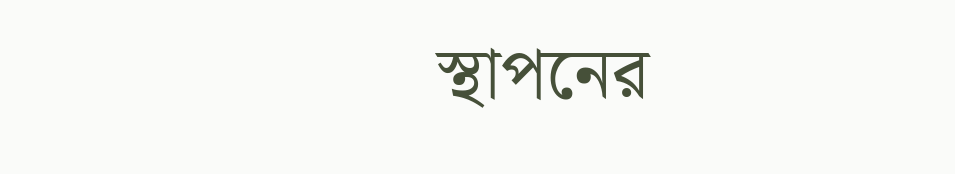স্থাপনের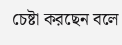চেষ্টা করছেন বলে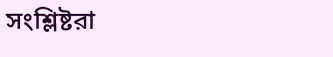সংশ্লিষ্টরা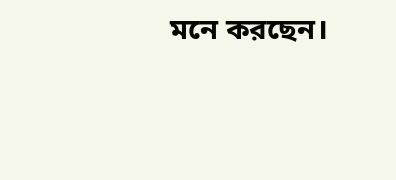মনে করছেন।